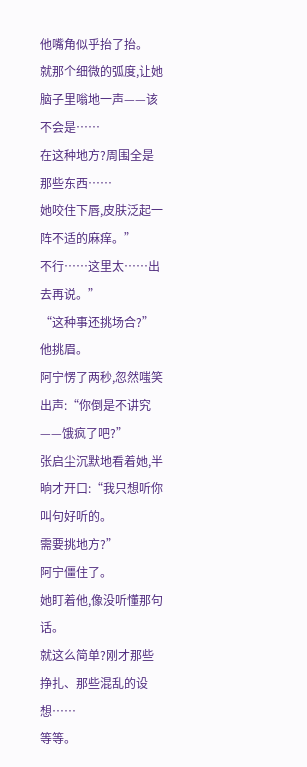他嘴角似乎抬了抬。
就那个细微的弧度,让她脑子里嗡地一声——该不会是……
在这种地方?周围全是那些东西……
她咬住下唇,皮肤泛起一阵不适的麻痒。”
不行……这里太……出去再说。”
“这种事还挑场合?”
他挑眉。
阿宁愣了两秒,忽然嗤笑出声:“你倒是不讲究——饿疯了吧?”
张启尘沉默地看着她,半晌才开口:“我只想听你叫句好听的。
需要挑地方?”
阿宁僵住了。
她盯着他,像没听懂那句话。
就这么简单?刚才那些挣扎、那些混乱的设想……
等等。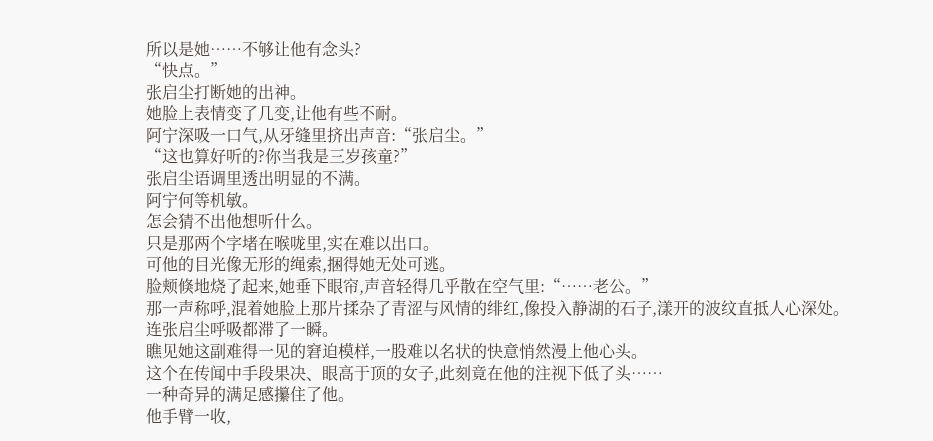所以是她……不够让他有念头?
“快点。”
张启尘打断她的出神。
她脸上表情变了几变,让他有些不耐。
阿宁深吸一口气,从牙缝里挤出声音:“张启尘。”
“这也算好听的?你当我是三岁孩童?”
张启尘语调里透出明显的不满。
阿宁何等机敏。
怎会猜不出他想听什么。
只是那两个字堵在喉咙里,实在难以出口。
可他的目光像无形的绳索,捆得她无处可逃。
脸颊倏地烧了起来,她垂下眼帘,声音轻得几乎散在空气里:“……老公。”
那一声称呼,混着她脸上那片揉杂了青涩与风情的绯红,像投入静湖的石子,漾开的波纹直抵人心深处。
连张启尘呼吸都滞了一瞬。
瞧见她这副难得一见的窘迫模样,一股难以名状的快意悄然漫上他心头。
这个在传闻中手段果决、眼高于顶的女子,此刻竟在他的注视下低了头……
一种奇异的满足感攥住了他。
他手臂一收,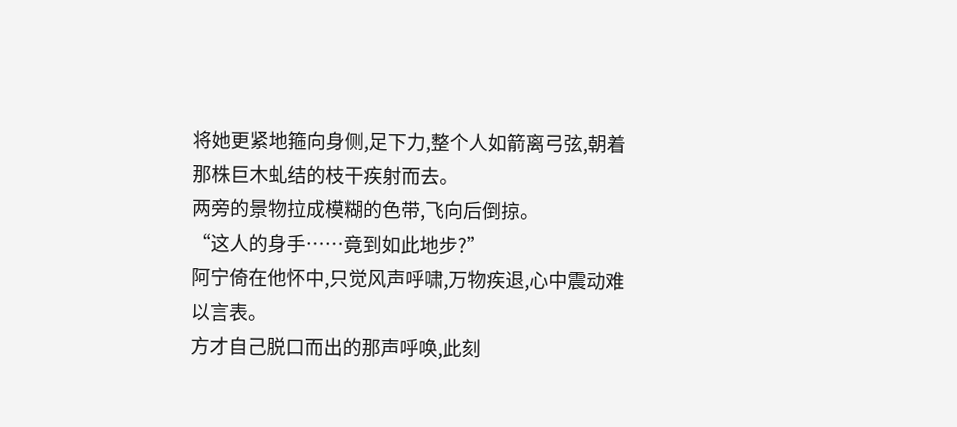将她更紧地箍向身侧,足下力,整个人如箭离弓弦,朝着那株巨木虬结的枝干疾射而去。
两旁的景物拉成模糊的色带,飞向后倒掠。
“这人的身手……竟到如此地步?”
阿宁倚在他怀中,只觉风声呼啸,万物疾退,心中震动难以言表。
方才自己脱口而出的那声呼唤,此刻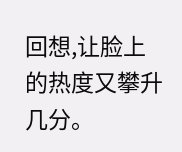回想,让脸上的热度又攀升几分。